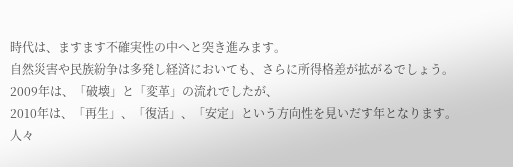時代は、ますます不確実性の中へと突き進みます。
自然災害や民族紛争は多発し経済においても、さらに所得格差が拡がるでしょう。
2009年は、「破壊」と「変革」の流れでしたが、
2010年は、「再生」、「復活」、「安定」という方向性を見いだす年となります。
人々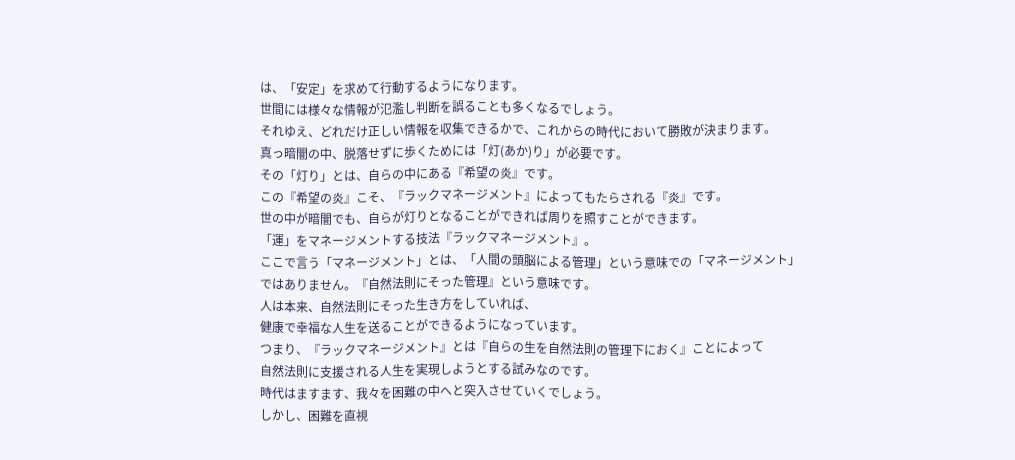は、「安定」を求めて行動するようになります。
世間には様々な情報が氾濫し判断を誤ることも多くなるでしょう。
それゆえ、どれだけ正しい情報を収集できるかで、これからの時代において勝敗が決まります。
真っ暗闇の中、脱落せずに歩くためには「灯(あか)り」が必要です。
その「灯り」とは、自らの中にある『希望の炎』です。
この『希望の炎』こそ、『ラックマネージメント』によってもたらされる『炎』です。
世の中が暗闇でも、自らが灯りとなることができれば周りを照すことができます。
「運」をマネージメントする技法『ラックマネージメント』。
ここで言う「マネージメント」とは、「人間の頭脳による管理」という意味での「マネージメント」
ではありません。『自然法則にそった管理』という意味です。
人は本来、自然法則にそった生き方をしていれば、
健康で幸福な人生を送ることができるようになっています。
つまり、『ラックマネージメント』とは『自らの生を自然法則の管理下におく』ことによって
自然法則に支援される人生を実現しようとする試みなのです。
時代はますます、我々を困難の中へと突入させていくでしょう。
しかし、困難を直視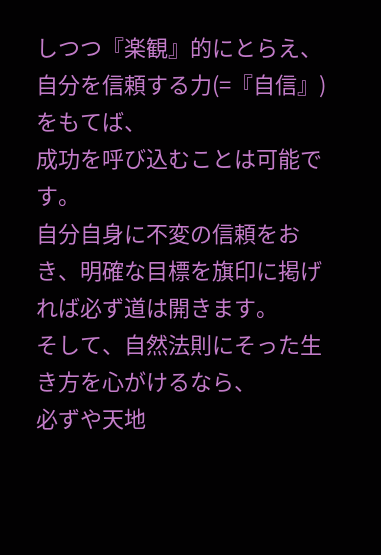しつつ『楽観』的にとらえ、自分を信頼する力(=『自信』)をもてば、
成功を呼び込むことは可能です。
自分自身に不変の信頼をおき、明確な目標を旗印に掲げれば必ず道は開きます。
そして、自然法則にそった生き方を心がけるなら、
必ずや天地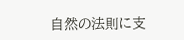自然の法則に支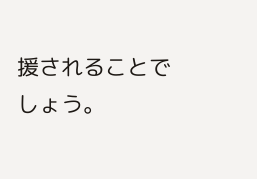援されることでしょう。